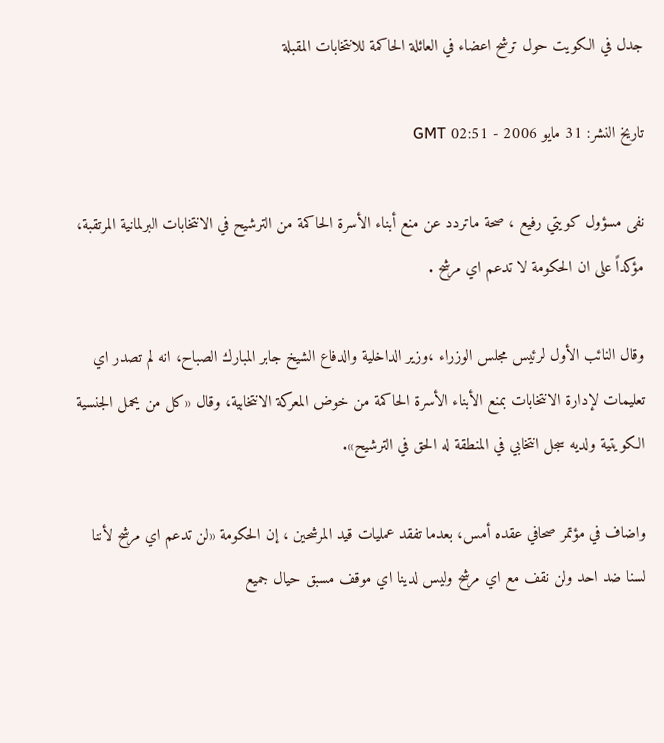جدل في الكويت حول ترشح اعضاء في العائلة الحاكمة للانتخابات المقبلة

تاريخ النشر: 31 مايو 2006 - 02:51 GMT

نفى مسؤول كويتي رفيع ، صحة ماتردد عن منع أبناء الأسرة الحاكمة من الترشيح في الانتخابات البرلمانية المرتقبة، مؤكداً على ان الحكومة لا تدعم اي مرشح .

وقال النائب الأول لرئيس مجلس الوزراء ،وزير الداخلية والدفاع الشيخ جابر المبارك الصباح، انه لم تصدر اي تعليمات لإدارة الانتخابات بمنع الأبناء الأسرة الحاكمة من خوض المعركة الانتخابية، وقال «كل من يحمل الجنسية الكويتية ولديه سجل انتخابي في المنطقة له الحق في الترشيح».

واضاف في مؤتمر صحافي عقده أمس، بعدما تفقد عمليات قيد المرشحين ، إن الحكومة «لن تدعم اي مرشح لأننا لسنا ضد احد ولن نقف مع اي مرشح وليس لدينا اي موقف مسبق حيال جميع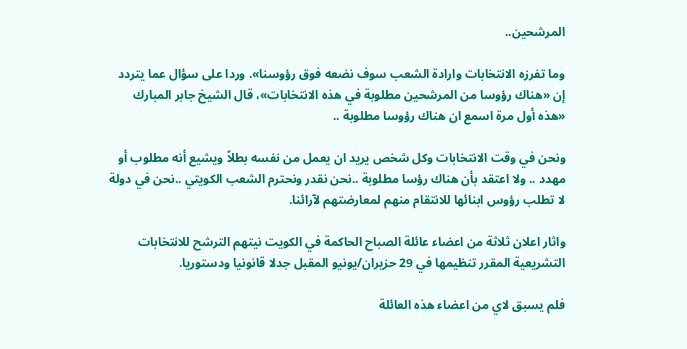المرشحين..

وما تفرزه الانتخابات وارادة الشعب سوف نضعه فوق رؤوسنا». وردا على سؤال عما يتردد إن «هناك رؤوسا من المرشحين مطلوبة في هذه الانتخابات»، قال الشيخ جابر المبارك «هذه أول مرة اسمع ان هناك رؤوسا مطلوبة ..

ونحن في وقت الانتخابات وكل شخص يريد ان يعمل من نفسه بطلاً ويشيع أنه مطلوب أو مهدد .. ولا اعتقد بأن هناك رؤسا مطلوبة ..نحن نقدر ونحترم الشعب الكويتي ..نحن في دولة لا تطلب رؤوس ابنائها للانتقام منهم لمعارضتهم لآرائنا.

واثار اعلان ثلاثة من اعضاء عائلة الصباح الحاكمة في الكويت نيتهم الترشح للانتخابات التشريعية المقرر تنظيمها في 29 حزيران/يونيو المقبل جدلا قانونيا ودستوريا.

فلم يسبق لاي من اعضاء هذه العائلة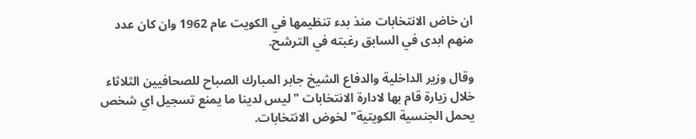ان خاض الانتخابات منذ بدء تنظيمها في الكويت عام 1962 وان كان عدد منهم ابدى في السابق رغبته في الترشح.

وقال وزير الداخلية والدفاع الشيخ جابر المبارك الصباح للصحافيين الثلاثاء خلال زيارة قام بها لادارة الانتخابات "ليس لدينا ما يمنع تسجيل اي شخص يحمل الجنسية الكويتية" لخوض الانتخابات.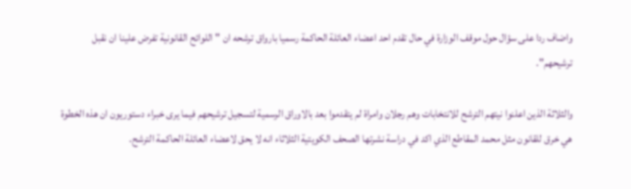واضاف ردا على سؤال حول موقف الوزارة في حال تقدم احد اعضاء العائلة الحاكمة رسميا بارواق ترشحه ان "اللوائح القانونية تفرض علينا ان نقبل ترشيحهم".

والثلاثة الذين اعلنوا نيتهم الترشح للانتخابات وهم رجلان وامراة لم يتقدموا بعد بالاوراق الرسمية لتسجيل ترشيحهم فيما يرى خبراء دستوريون ان هذه الخطوة هي خرق للقانون مثل محمد المقاطع الذي اكد في دراسة نشرتها الصحف الكويتية الثلاثاء انه لا يحق لاعضاء العائلة الحاكمة الترشح.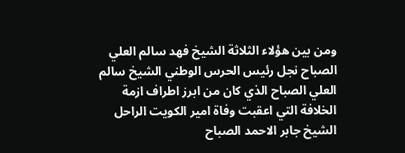ومن بين هؤلاء الثلاثة الشيخ فهد سالم العلي الصباح نجل رئيس الحرس الوطني الشيخ سالم العلي الصباح الذي كان من ابرز اطراف ازمة الخلافة التي اعقبت وفاة امير الكويت الراحل الشيخ جابر الاحمد الصباح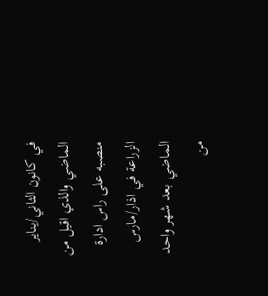في كانون الثاني/يناير الماضي والذي اقيل من منصبه على راس ادارة الزراعة في اذار/مارس الماضي بعد شهر واحد من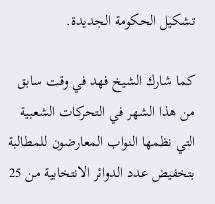تشكيل الحكومة الجديدة.

كما شارك الشيخ فهد في وقت سابق من هذا الشهر في التحركات الشعبية التي نظمها النواب المعارضون للمطالبة بتخفيض عدد الدوائر الانتخابية من 25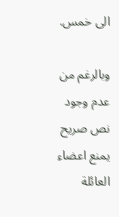الى خمس.

وبالرغم من عدم وجود نص صريح يمنع اعضاء العائلة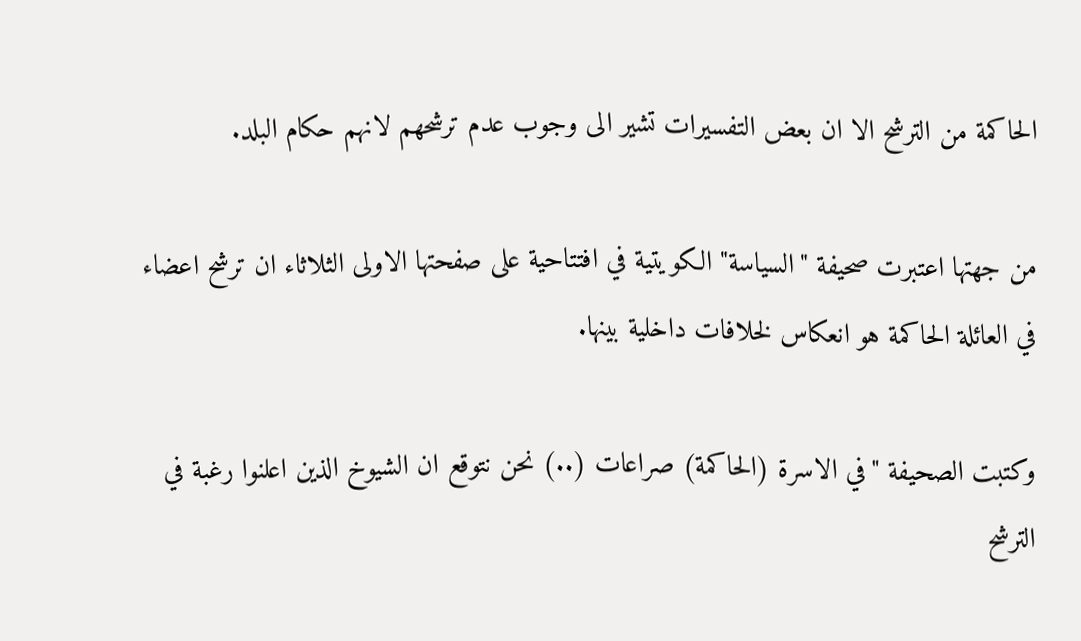الحاكمة من الترشح الا ان بعض التفسيرات تشير الى وجوب عدم ترشحهم لانهم حكام البلد.

من جهتها اعتبرت صحيفة "السياسة" الكويتية في افتتاحية على صفحتها الاولى الثلاثاء ان ترشح اعضاء في العائلة الحاكمة هو انعكاس لخلافات داخلية بينها.

وكتبت الصحيفة "في الاسرة (الحاكمة) صراعات (..) نحن نتوقع ان الشيوخ الذين اعلنوا رغبة في الترشح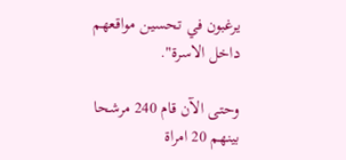يرغبون في تحسين مواقعهم داخل الاسرة".

وحتى الآن قام 240 مرشحا بينهم 20 امراة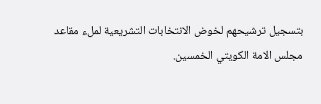بتسجيل ترشيحهم لخوض الانتخابات التشريعية لملء مقاعد مجلس الامة الكويتي الخمسين.